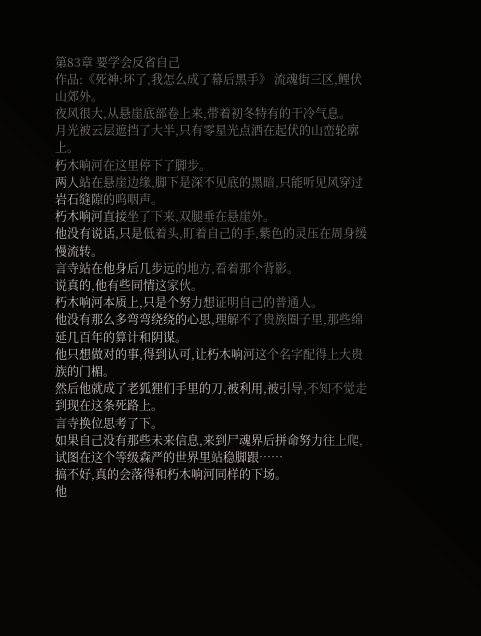第83章 要学会反省自己
作品:《死神:坏了,我怎么成了幕后黑手》 流魂街三区,鲤伏山郊外。
夜风很大,从悬崖底部卷上来,带着初冬特有的干冷气息。
月光被云层遮挡了大半,只有零星光点洒在起伏的山峦轮廓上。
朽木响河在这里停下了脚步。
两人站在悬崖边缘,脚下是深不见底的黑暗,只能听见风穿过岩石缝隙的呜咽声。
朽木响河直接坐了下来,双腿垂在悬崖外。
他没有说话,只是低着头,盯着自己的手,紫色的灵压在周身缓慢流转。
言寺站在他身后几步远的地方,看着那个背影。
说真的,他有些同情这家伙。
朽木响河本质上,只是个努力想证明自己的普通人。
他没有那么多弯弯绕绕的心思,理解不了贵族圈子里,那些绵延几百年的算计和阴谋。
他只想做对的事,得到认可,让朽木响河这个名字配得上大贵族的门楣。
然后他就成了老狐狸们手里的刀,被利用,被引导,不知不觉走到现在这条死路上。
言寺换位思考了下。
如果自己没有那些未来信息,来到尸魂界后拼命努力往上爬,试图在这个等级森严的世界里站稳脚跟……
搞不好,真的会落得和朽木响河同样的下场。
他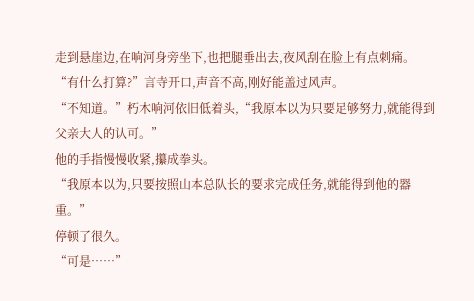走到悬崖边,在响河身旁坐下,也把腿垂出去,夜风刮在脸上有点刺痛。
“有什么打算?”言寺开口,声音不高,刚好能盖过风声。
“不知道。”朽木响河依旧低着头,“我原本以为只要足够努力,就能得到父亲大人的认可。”
他的手指慢慢收紧,攥成拳头。
“我原本以为,只要按照山本总队长的要求完成任务,就能得到他的器重。”
停顿了很久。
“可是……”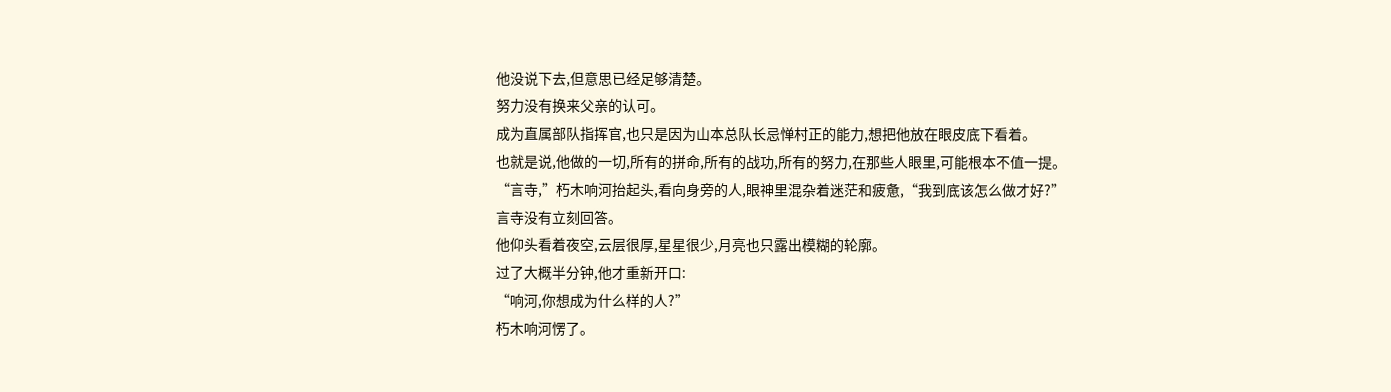他没说下去,但意思已经足够清楚。
努力没有换来父亲的认可。
成为直属部队指挥官,也只是因为山本总队长忌惮村正的能力,想把他放在眼皮底下看着。
也就是说,他做的一切,所有的拼命,所有的战功,所有的努力,在那些人眼里,可能根本不值一提。
“言寺,”朽木响河抬起头,看向身旁的人,眼神里混杂着迷茫和疲惫,“我到底该怎么做才好?”
言寺没有立刻回答。
他仰头看着夜空,云层很厚,星星很少,月亮也只露出模糊的轮廓。
过了大概半分钟,他才重新开口:
“响河,你想成为什么样的人?”
朽木响河愣了。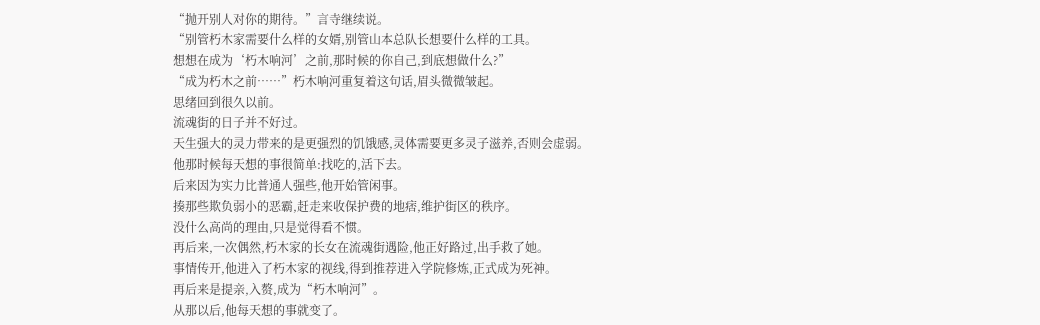“抛开别人对你的期待。”言寺继续说。
“别管朽木家需要什么样的女婿,别管山本总队长想要什么样的工具。
想想在成为‘朽木响河’之前,那时候的你自己,到底想做什么?”
“成为朽木之前……”朽木响河重复着这句话,眉头微微皱起。
思绪回到很久以前。
流魂街的日子并不好过。
天生强大的灵力带来的是更强烈的饥饿感,灵体需要更多灵子滋养,否则会虚弱。
他那时候每天想的事很简单:找吃的,活下去。
后来因为实力比普通人强些,他开始管闲事。
揍那些欺负弱小的恶霸,赶走来收保护费的地痞,维护街区的秩序。
没什么高尚的理由,只是觉得看不惯。
再后来,一次偶然,朽木家的长女在流魂街遇险,他正好路过,出手救了她。
事情传开,他进入了朽木家的视线,得到推荐进入学院修炼,正式成为死神。
再后来是提亲,入赘,成为“朽木响河”。
从那以后,他每天想的事就变了。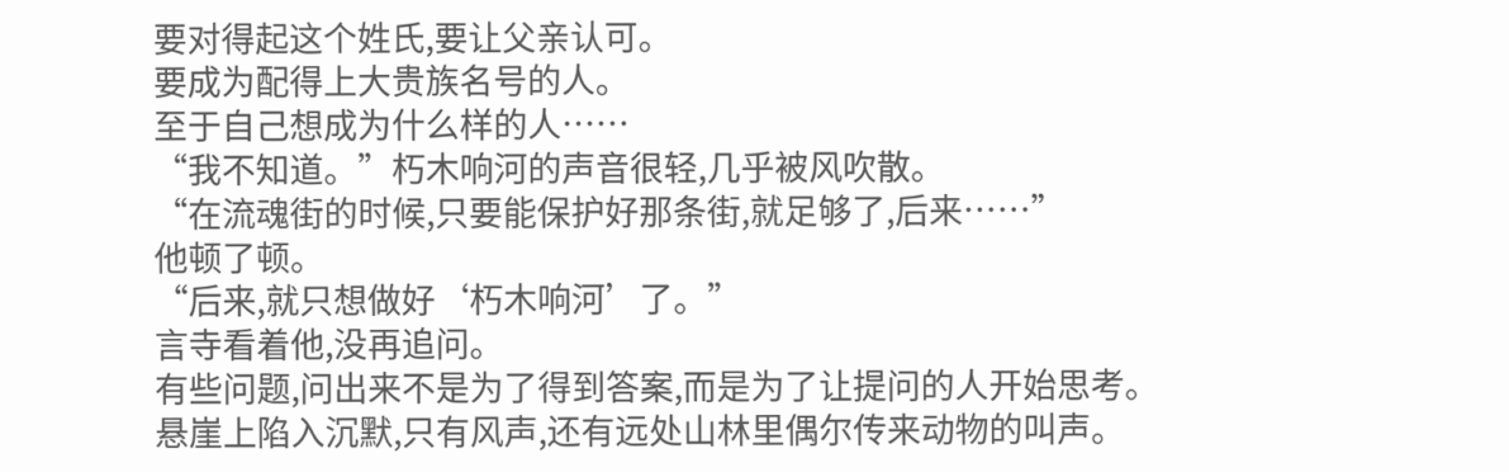要对得起这个姓氏,要让父亲认可。
要成为配得上大贵族名号的人。
至于自己想成为什么样的人……
“我不知道。”朽木响河的声音很轻,几乎被风吹散。
“在流魂街的时候,只要能保护好那条街,就足够了,后来……”
他顿了顿。
“后来,就只想做好‘朽木响河’了。”
言寺看着他,没再追问。
有些问题,问出来不是为了得到答案,而是为了让提问的人开始思考。
悬崖上陷入沉默,只有风声,还有远处山林里偶尔传来动物的叫声。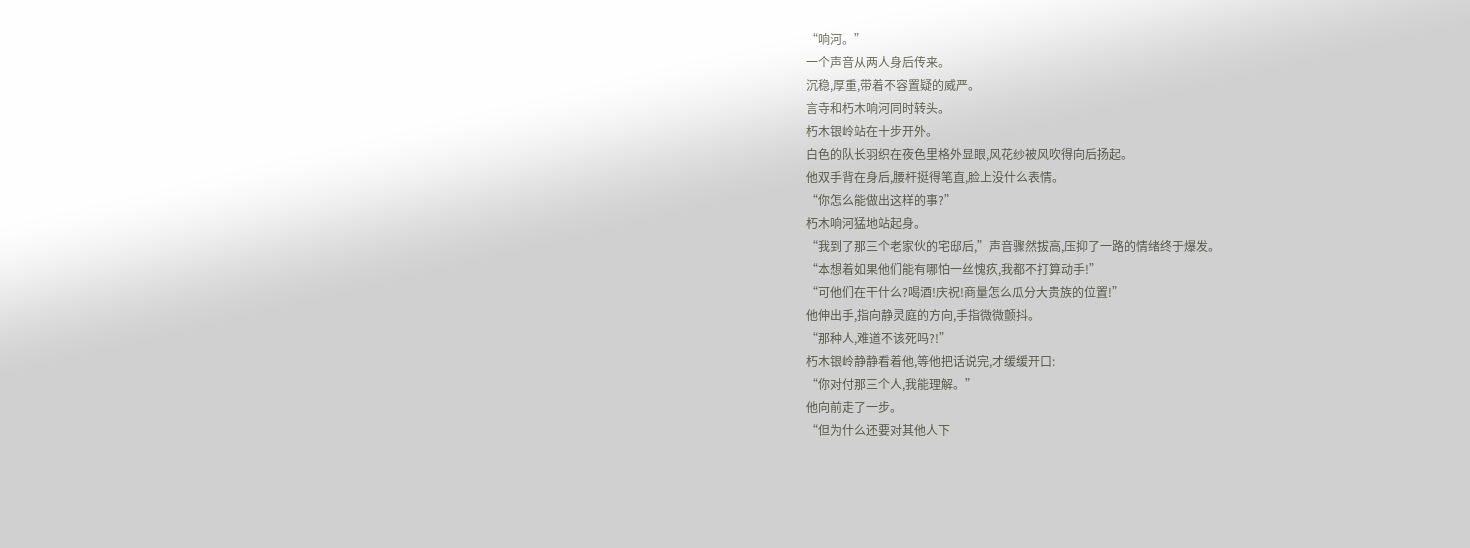“响河。”
一个声音从两人身后传来。
沉稳,厚重,带着不容置疑的威严。
言寺和朽木响河同时转头。
朽木银岭站在十步开外。
白色的队长羽织在夜色里格外显眼,风花纱被风吹得向后扬起。
他双手背在身后,腰杆挺得笔直,脸上没什么表情。
“你怎么能做出这样的事?”
朽木响河猛地站起身。
“我到了那三个老家伙的宅邸后,”声音骤然拔高,压抑了一路的情绪终于爆发。
“本想着如果他们能有哪怕一丝愧疚,我都不打算动手!”
“可他们在干什么?喝酒!庆祝!商量怎么瓜分大贵族的位置!”
他伸出手,指向静灵庭的方向,手指微微颤抖。
“那种人,难道不该死吗?!”
朽木银岭静静看着他,等他把话说完,才缓缓开口:
“你对付那三个人,我能理解。”
他向前走了一步。
“但为什么还要对其他人下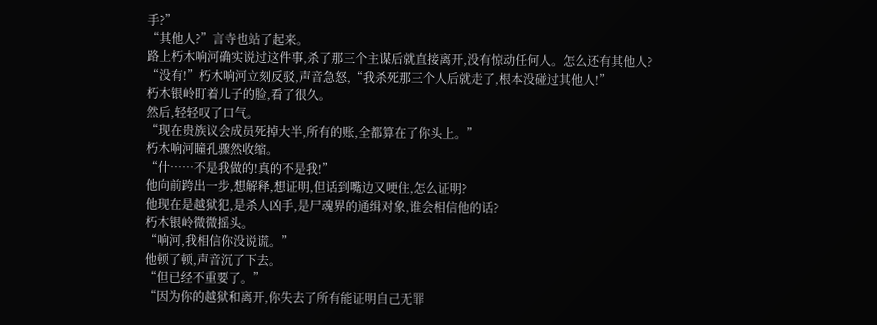手?”
“其他人?”言寺也站了起来。
路上朽木响河确实说过这件事,杀了那三个主谋后就直接离开,没有惊动任何人。怎么还有其他人?
“没有!”朽木响河立刻反驳,声音急怒,“我杀死那三个人后就走了,根本没碰过其他人!”
朽木银岭盯着儿子的脸,看了很久。
然后,轻轻叹了口气。
“现在贵族议会成员死掉大半,所有的账,全都算在了你头上。”
朽木响河瞳孔骤然收缩。
“什……不是我做的!真的不是我!”
他向前跨出一步,想解释,想证明,但话到嘴边又哽住,怎么证明?
他现在是越狱犯,是杀人凶手,是尸魂界的通缉对象,谁会相信他的话?
朽木银岭微微摇头。
“响河,我相信你没说谎。”
他顿了顿,声音沉了下去。
“但已经不重要了。”
“因为你的越狱和离开,你失去了所有能证明自己无罪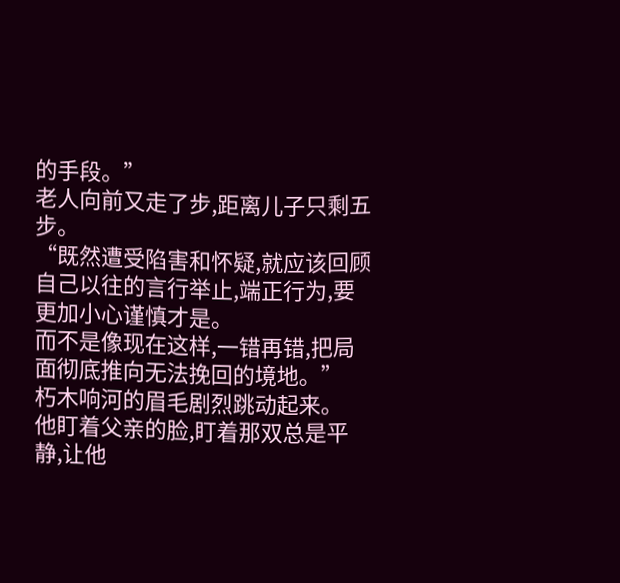的手段。”
老人向前又走了步,距离儿子只剩五步。
“既然遭受陷害和怀疑,就应该回顾自己以往的言行举止,端正行为,要更加小心谨慎才是。
而不是像现在这样,一错再错,把局面彻底推向无法挽回的境地。”
朽木响河的眉毛剧烈跳动起来。
他盯着父亲的脸,盯着那双总是平静,让他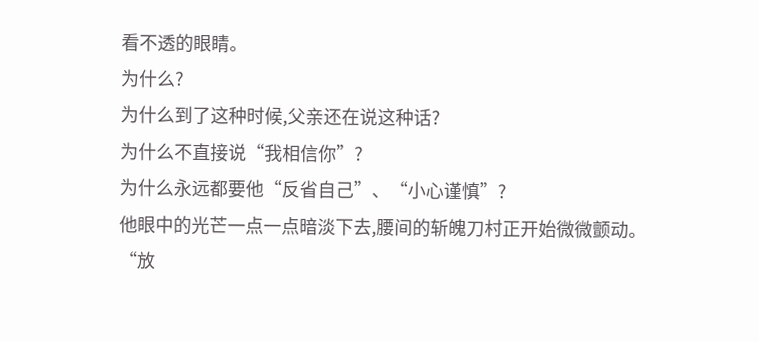看不透的眼睛。
为什么?
为什么到了这种时候,父亲还在说这种话?
为什么不直接说“我相信你”?
为什么永远都要他“反省自己”、“小心谨慎”?
他眼中的光芒一点一点暗淡下去,腰间的斩魄刀村正开始微微颤动。
“放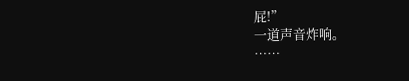屁!”
一道声音炸响。
……